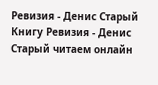Ревизия - Денис Старый
Книгу Ревизия - Денис Старый читаем онлайн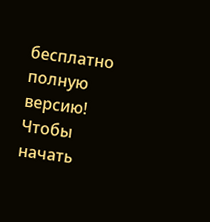бесплатно полную версию! Чтобы начать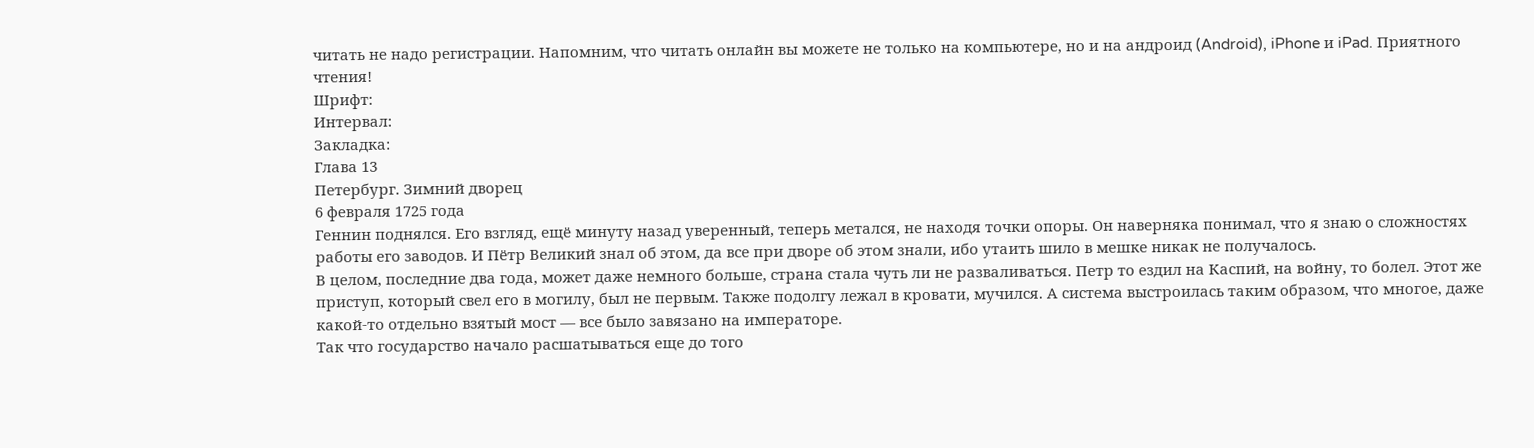читать не надо регистрации. Напомним, что читать онлайн вы можете не только на компьютере, но и на андроид (Android), iPhone и iPad. Приятного чтения!
Шрифт:
Интервал:
Закладка:
Глава 13
Петербург. Зимний дворец
6 февраля 1725 года
Геннин поднялся. Его взгляд, ещё минуту назад уверенный, теперь метался, не находя точки опоры. Он наверняка понимал, что я знаю о сложностях работы его заводов. И Пётр Великий знал об этом, да все при дворе об этом знали, ибо утаить шило в мешке никак не получалось.
В целом, последние два года, может даже немного больше, страна стала чуть ли не разваливаться. Петр то ездил на Каспий, на войну, то болел. Этот же приступ, который свел его в могилу, был не первым. Также подолгу лежал в кровати, мучился. А система выстроилась таким образом, что многое, даже какой-то отдельно взятый мост — все было завязано на императоре.
Так что государство начало расшатываться еще до того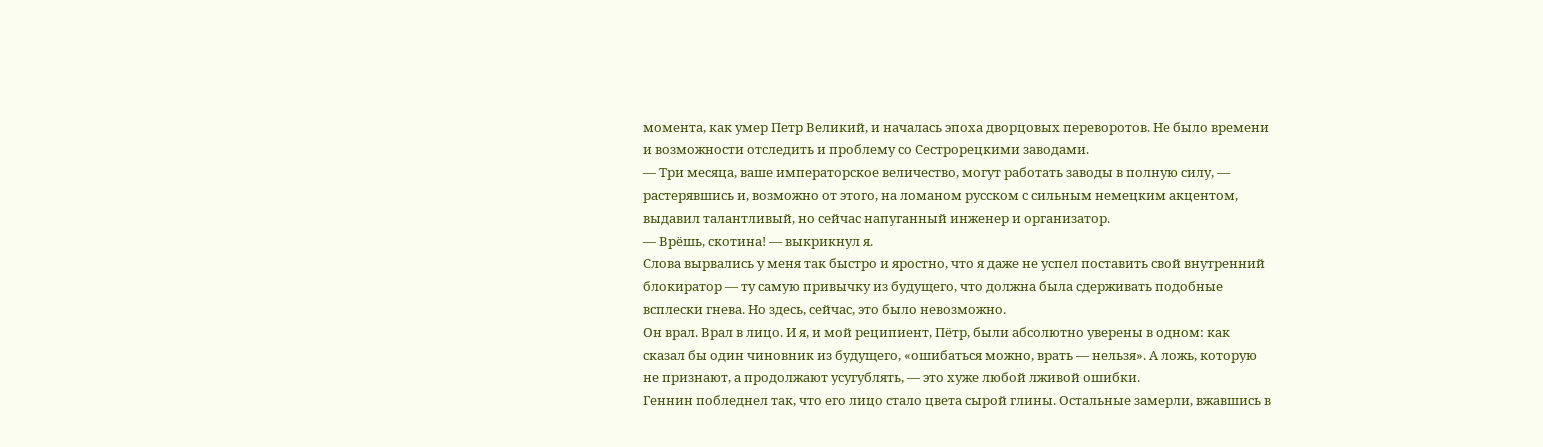момента, как умер Петр Великий, и началась эпоха дворцовых переворотов. Не было времени и возможности отследить и проблему со Сестрорецкими заводами.
— Три месяца, ваше императорское величество, могут работать заводы в полную силу, — растерявшись и, возможно от этого, на ломаном русском с сильным немецким акцентом, выдавил талантливый, но сейчас напуганный инженер и организатор.
— Врёшь, скотина! — выкрикнул я.
Слова вырвались у меня так быстро и яростно, что я даже не успел поставить свой внутренний блокиратор — ту самую привычку из будущего, что должна была сдерживать подобные всплески гнева. Но здесь, сейчас, это было невозможно.
Он врал. Врал в лицо. И я, и мой реципиент, Пётр, были абсолютно уверены в одном: как сказал бы один чиновник из будущего, «ошибаться можно, врать — нельзя». А ложь, которую не признают, а продолжают усугублять, — это хуже любой лживой ошибки.
Геннин побледнел так, что его лицо стало цвета сырой глины. Остальные замерли, вжавшись в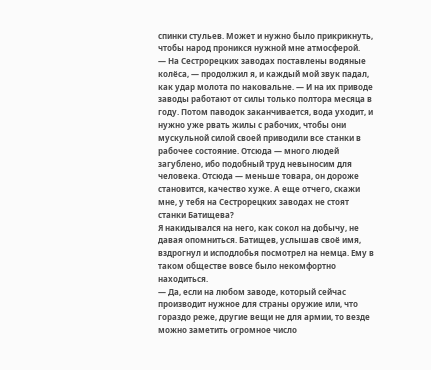спинки стульев. Может и нужно было прикрикнуть, чтобы народ проникся нужной мне атмосферой.
— На Сестрорецких заводах поставлены водяные колёса, — продолжил я, и каждый мой звук падал, как удар молота по наковальне. — И на их приводе заводы работают от силы только полтора месяца в году. Потом паводок заканчивается, вода уходит, и нужно уже рвать жилы с рабочих, чтобы они мускульной силой своей приводили все станки в рабочее состояние. Отсюда — много людей загублено, ибо подобный труд невыносим для человека. Отсюда — меньше товара, он дороже становится, качество хуже. А еще отчего, скажи мне, у тебя на Сестрорецких заводах не стоят станки Батищева?
Я накидывался на него, как сокол на добычу, не давая опомниться. Батищев, услышав своё имя, вздрогнул и исподлобья посмотрел на немца. Ему в таком обществе вовсе было некомфортно находиться.
— Да, если на любом заводе, который сейчас производит нужное для страны оружие или, что гораздо реже, другие вещи не для армии, то везде можно заметить огромное число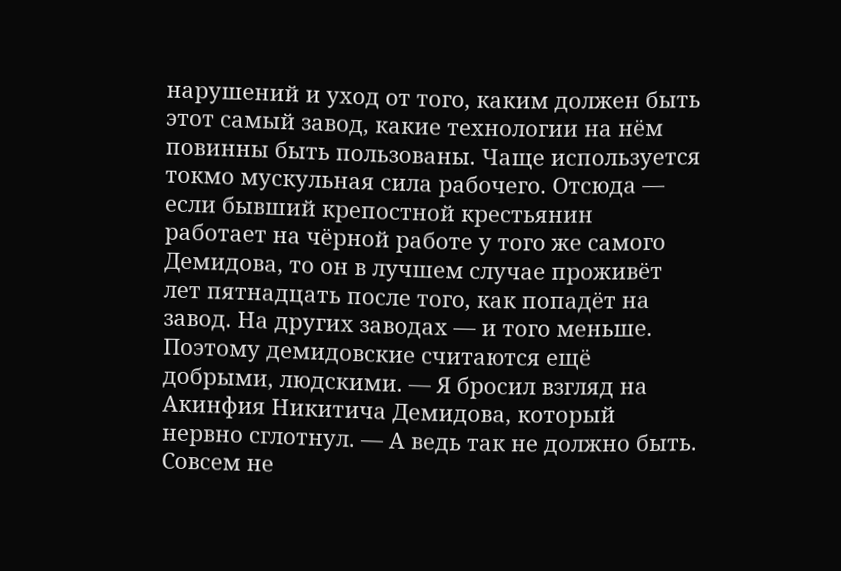нарушений и уход от того, каким должен быть этот самый завод, какие технологии на нём повинны быть пользованы. Чаще используется токмо мускульная сила рабочего. Отсюда — если бывший крепостной крестьянин работает на чёрной работе у того же самого Демидова, то он в лучшем случае проживёт лет пятнадцать после того, как попадёт на завод. На других заводах — и того меньше. Поэтому демидовские считаются ещё добрыми, людскими. — Я бросил взгляд на Акинфия Никитича Демидова, который нервно сглотнул. — А ведь так не должно быть. Совсем не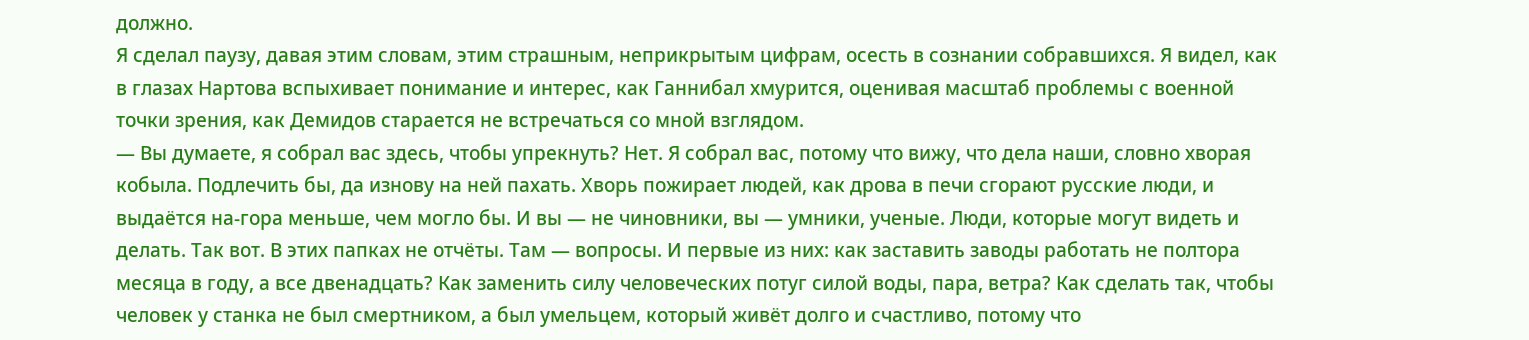должно.
Я сделал паузу, давая этим словам, этим страшным, неприкрытым цифрам, осесть в сознании собравшихся. Я видел, как в глазах Нартова вспыхивает понимание и интерес, как Ганнибал хмурится, оценивая масштаб проблемы с военной точки зрения, как Демидов старается не встречаться со мной взглядом.
— Вы думаете, я собрал вас здесь, чтобы упрекнуть? Нет. Я собрал вас, потому что вижу, что дела наши, словно хворая кобыла. Подлечить бы, да изнову на ней пахать. Хворь пожирает людей, как дрова в печи сгорают русские люди, и выдаётся на-гора меньше, чем могло бы. И вы — не чиновники, вы — умники, ученые. Люди, которые могут видеть и делать. Так вот. В этих папках не отчёты. Там — вопросы. И первые из них: как заставить заводы работать не полтора месяца в году, а все двенадцать? Как заменить силу человеческих потуг силой воды, пара, ветра? Как сделать так, чтобы человек у станка не был смертником, а был умельцем, который живёт долго и счастливо, потому что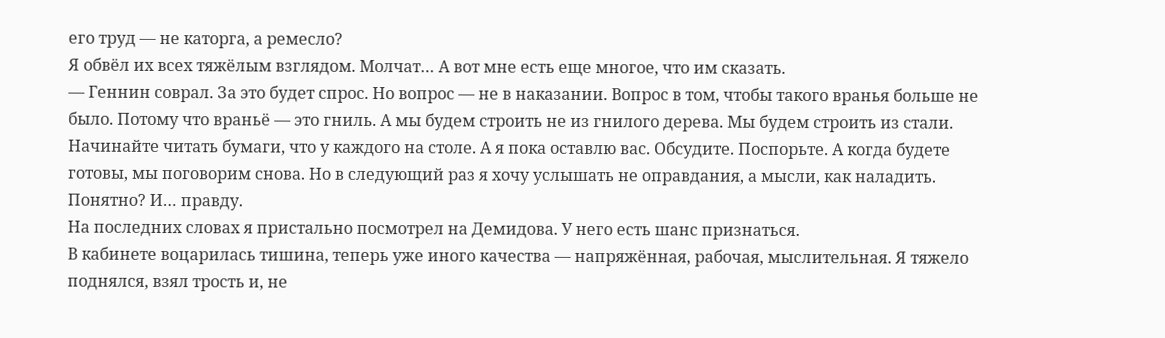его труд — не каторга, а ремесло?
Я обвёл их всех тяжёлым взглядом. Молчат… А вот мне есть еще многое, что им сказать.
— Геннин соврал. За это будет спрос. Но вопрос — не в наказании. Вопрос в том, чтобы такого вранья больше не было. Потому что враньё — это гниль. А мы будем строить не из гнилого дерева. Мы будем строить из стали. Начинайте читать бумаги, что у каждого на столе. А я пока оставлю вас. Обсудите. Поспорьте. А когда будете готовы, мы поговорим снова. Но в следующий раз я хочу услышать не оправдания, а мысли, как наладить. Понятно? И… правду.
На последних словах я пристально посмотрел на Демидова. У него есть шанс признаться.
В кабинете воцарилась тишина, теперь уже иного качества — напряжённая, рабочая, мыслительная. Я тяжело поднялся, взял трость и, не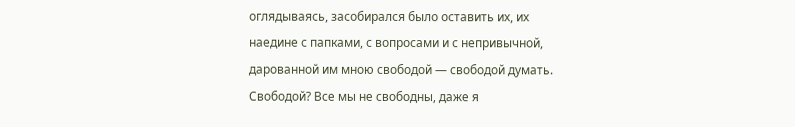оглядываясь, засобирался было оставить их, их наедине с папками, с вопросами и с непривычной, дарованной им мною свободой — свободой думать.
Свободой? Все мы не свободны, даже я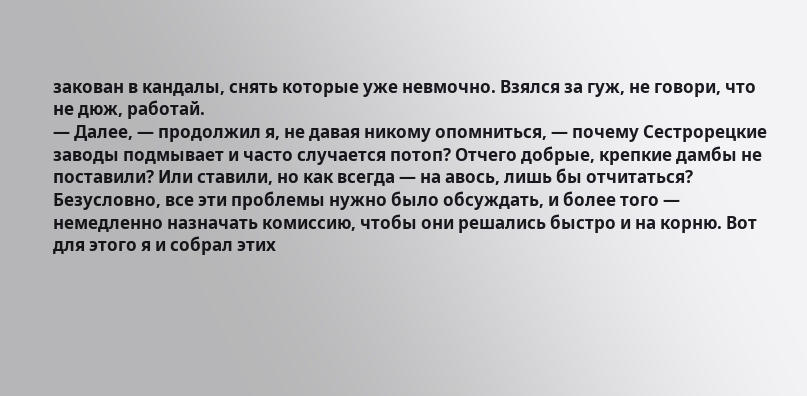закован в кандалы, снять которые уже невмочно. Взялся за гуж, не говори, что не дюж, работай.
— Далее, — продолжил я, не давая никому опомниться, — почему Сестрорецкие заводы подмывает и часто случается потоп? Отчего добрые, крепкие дамбы не поставили? Или ставили, но как всегда — на авось, лишь бы отчитаться?
Безусловно, все эти проблемы нужно было обсуждать, и более того — немедленно назначать комиссию, чтобы они решались быстро и на корню. Вот для этого я и собрал этих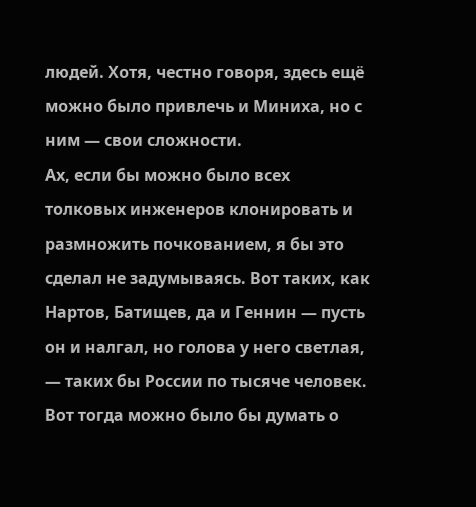людей. Хотя, честно говоря, здесь ещё можно было привлечь и Миниха, но с ним — свои сложности.
Ах, если бы можно было всех толковых инженеров клонировать и размножить почкованием, я бы это сделал не задумываясь. Вот таких, как Нартов, Батищев, да и Геннин — пусть он и налгал, но голова у него светлая, — таких бы России по тысяче человек. Вот тогда можно было бы думать о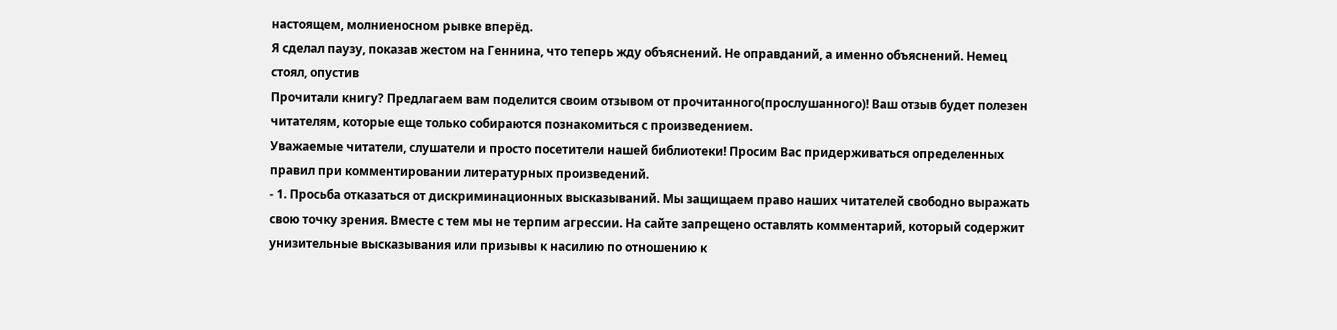настоящем, молниеносном рывке вперёд.
Я сделал паузу, показав жестом на Геннина, что теперь жду объяснений. Не оправданий, а именно объяснений. Немец стоял, опустив
Прочитали книгу? Предлагаем вам поделится своим отзывом от прочитанного(прослушанного)! Ваш отзыв будет полезен читателям, которые еще только собираются познакомиться с произведением.
Уважаемые читатели, слушатели и просто посетители нашей библиотеки! Просим Вас придерживаться определенных правил при комментировании литературных произведений.
- 1. Просьба отказаться от дискриминационных высказываний. Мы защищаем право наших читателей свободно выражать свою точку зрения. Вместе с тем мы не терпим агрессии. На сайте запрещено оставлять комментарий, который содержит унизительные высказывания или призывы к насилию по отношению к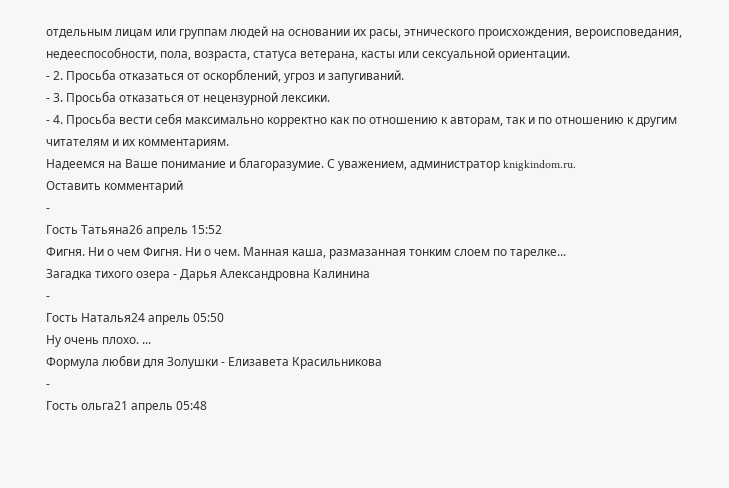отдельным лицам или группам людей на основании их расы, этнического происхождения, вероисповедания, недееспособности, пола, возраста, статуса ветерана, касты или сексуальной ориентации.
- 2. Просьба отказаться от оскорблений, угроз и запугиваний.
- 3. Просьба отказаться от нецензурной лексики.
- 4. Просьба вести себя максимально корректно как по отношению к авторам, так и по отношению к другим читателям и их комментариям.
Надеемся на Ваше понимание и благоразумие. С уважением, администратор knigkindom.ru.
Оставить комментарий
-
Гость Татьяна26 апрель 15:52
Фигня. Ни о чем Фигня. Ни о чем. Манная каша, размазанная тонким слоем по тарелке...
Загадка тихого озера - Дарья Александровна Калинина
-
Гость Наталья24 апрель 05:50
Ну очень плохо. ...
Формула любви для Золушки - Елизавета Красильникова
-
Гость ольга21 апрель 05:48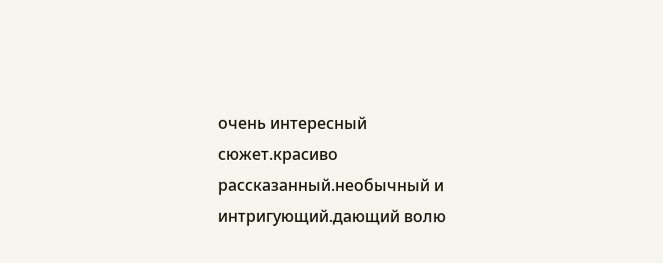очень интересный сюжет.красиво рассказанный.необычный и интригующий.дающий волю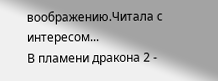воображению.Читала с интересом...
В пламени дракона 2 -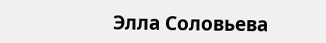Элла Соловьева